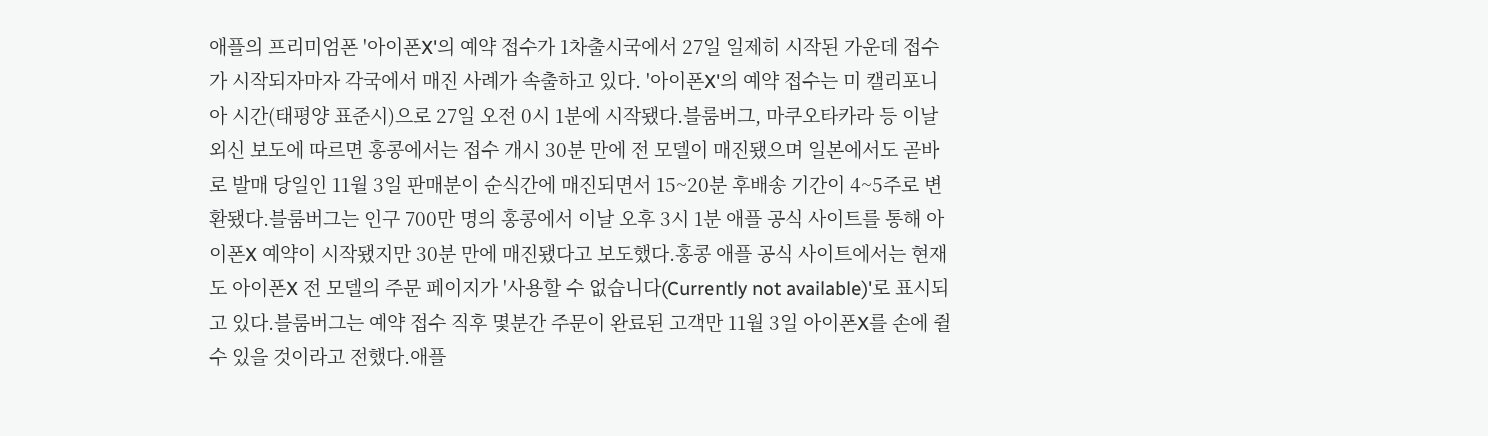애플의 프리미엄폰 '아이폰X'의 예약 접수가 1차출시국에서 27일 일제히 시작된 가운데 접수가 시작되자마자 각국에서 매진 사례가 속출하고 있다. '아이폰X'의 예약 접수는 미 캘리포니아 시간(태평양 표준시)으로 27일 오전 0시 1분에 시작됐다.블룸버그, 마쿠오타카라 등 이날 외신 보도에 따르면 홍콩에서는 접수 개시 30분 만에 전 모델이 매진됐으며 일본에서도 곧바로 발매 당일인 11월 3일 판매분이 순식간에 매진되면서 15~20분 후배송 기간이 4~5주로 변환됐다.블룸버그는 인구 700만 명의 홍콩에서 이날 오후 3시 1분 애플 공식 사이트를 통해 아이폰X 예약이 시작됐지만 30분 만에 매진됐다고 보도했다.홍콩 애플 공식 사이트에서는 현재도 아이폰X 전 모델의 주문 페이지가 '사용할 수 없습니다(Currently not available)'로 표시되고 있다.블룸버그는 예약 접수 직후 몇분간 주문이 완료된 고객만 11월 3일 아이폰X를 손에 쥘 수 있을 것이라고 전했다.애플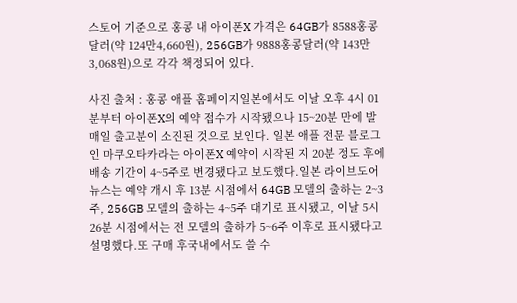스토어 기준으로 홍콩 내 아이폰X 가격은 64GB가 8588홍콩달러(약 124만4,660원), 256GB가 9888홍콩달러(약 143만3,068원)으로 각각 책정되어 있다.

사진 출처 : 홍콩 애플 홈페이지일본에서도 이날 오후 4시 01분부터 아이폰X의 예약 접수가 시작됐으나 15~20분 만에 발매일 출고분이 소진된 것으로 보인다. 일본 애플 전문 블로그인 마쿠오타카라는 아이폰X 예약이 시작된 지 20분 정도 후에 배송 기간이 4~5주로 변경됐다고 보도했다.일본 라이브도어 뉴스는 예약 개시 후 13분 시점에서 64GB 모델의 출하는 2~3주, 256GB 모델의 출하는 4~5주 대기로 표시됐고, 이날 5시 26분 시점에서는 전 모델의 출하가 5~6주 이후로 표시됐다고 설명했다.또 구매 후국내에서도 쓸 수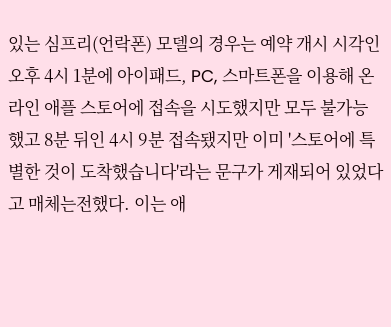있는 심프리(언락폰) 모델의 경우는 예약 개시 시각인 오후 4시 1분에 아이패드, PC, 스마트폰을 이용해 온라인 애플 스토어에 접속을 시도했지만 모두 불가능했고 8분 뒤인 4시 9분 접속됐지만 이미 '스토어에 특별한 것이 도착했습니다'라는 문구가 게재되어 있었다고 매체는전했다. 이는 애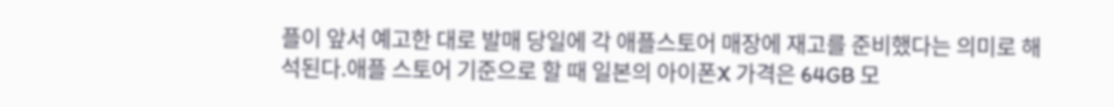플이 앞서 예고한 대로 발매 당일에 각 애플스토어 매장에 재고를 준비했다는 의미로 해석된다.애플 스토어 기준으로 할 때 일본의 아이폰X 가격은 64GB 모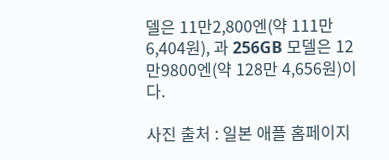델은 11만2,800엔(약 111만 6,404원), 과 256GB 모델은 12만9800엔(약 128만 4,656원)이다.

사진 출처 : 일본 애플 홈페이지